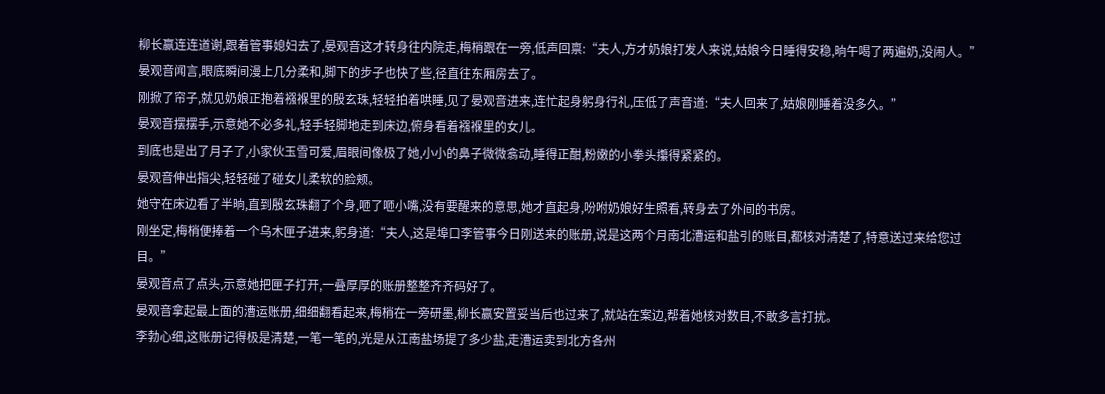柳长赢连连道谢,跟着管事媳妇去了,晏观音这才转身往内院走,梅梢跟在一旁,低声回禀:“夫人,方才奶娘打发人来说,姑娘今日睡得安稳,晌午喝了两遍奶,没闹人。”
晏观音闻言,眼底瞬间漫上几分柔和,脚下的步子也快了些,径直往东厢房去了。
刚掀了帘子,就见奶娘正抱着襁褓里的殷玄珠,轻轻拍着哄睡,见了晏观音进来,连忙起身躬身行礼,压低了声音道:“夫人回来了,姑娘刚睡着没多久。”
晏观音摆摆手,示意她不必多礼,轻手轻脚地走到床边,俯身看着襁褓里的女儿。
到底也是出了月子了,小家伙玉雪可爱,眉眼间像极了她,小小的鼻子微微翕动,睡得正酣,粉嫩的小拳头攥得紧紧的。
晏观音伸出指尖,轻轻碰了碰女儿柔软的脸颊。
她守在床边看了半晌,直到殷玄珠翻了个身,咂了咂小嘴,没有要醒来的意思,她才直起身,吩咐奶娘好生照看,转身去了外间的书房。
刚坐定,梅梢便捧着一个乌木匣子进来,躬身道:“夫人,这是埠口李管事今日刚送来的账册,说是这两个月南北漕运和盐引的账目,都核对清楚了,特意送过来给您过目。”
晏观音点了点头,示意她把匣子打开,一叠厚厚的账册整整齐齐码好了。
晏观音拿起最上面的漕运账册,细细翻看起来,梅梢在一旁研墨,柳长赢安置妥当后也过来了,就站在案边,帮着她核对数目,不敢多言打扰。
李勃心细,这账册记得极是清楚,一笔一笔的,光是从江南盐场提了多少盐,走漕运卖到北方各州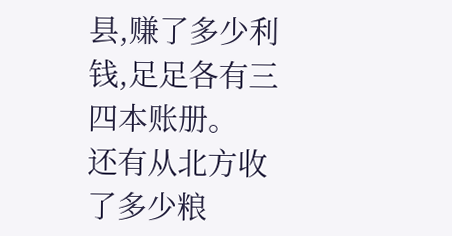县,赚了多少利钱,足足各有三四本账册。
还有从北方收了多少粮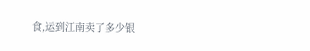食,运到江南卖了多少银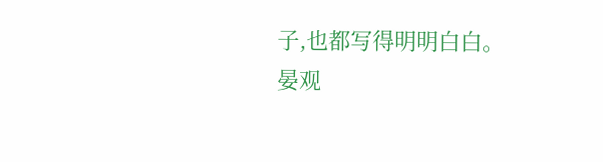子,也都写得明明白白。
晏观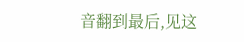音翻到最后,见这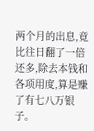两个月的出息,竟比往日翻了一倍还多,除去本钱和各项用度,算是赚了有七八万银子。